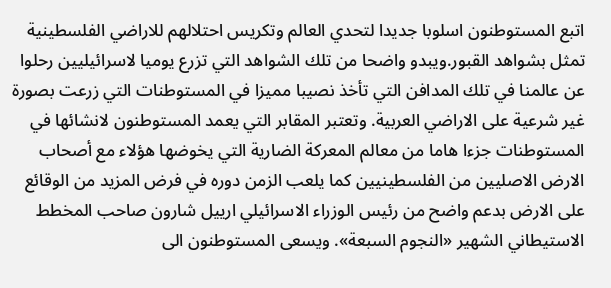اتبع المستوطنون اسلوبا جديدا لتحدي العالم وتكريس احتلالهم للاراضي الفلسطينية تمثل بشواهد القبور.ويبدو واضحا من تلك الشواهد التي تزرع يوميا لاسرائيليين رحلوا عن عالمنا في تلك المدافن التي تأخذ نصيبا مميزا في المستوطنات التي زرعت بصورة غير شرعية على الاراضي العربية. وتعتبر المقابر التي يعمد المستوطنون لانشائها في المستوطنات جزءا هاما من معالم المعركة الضارية التي يخوضها هؤلاء مع أصحاب الارض الاصليين من الفلسطينيين كما يلعب الزمن دوره في فرض المزيد من الوقائع على الارض بدعم واضح من رئيس الوزراء الاسرائيلي ارييل شارون صاحب المخطط الاستيطاني الشهير «النجوم السبعة». ويسعى المستوطنون الى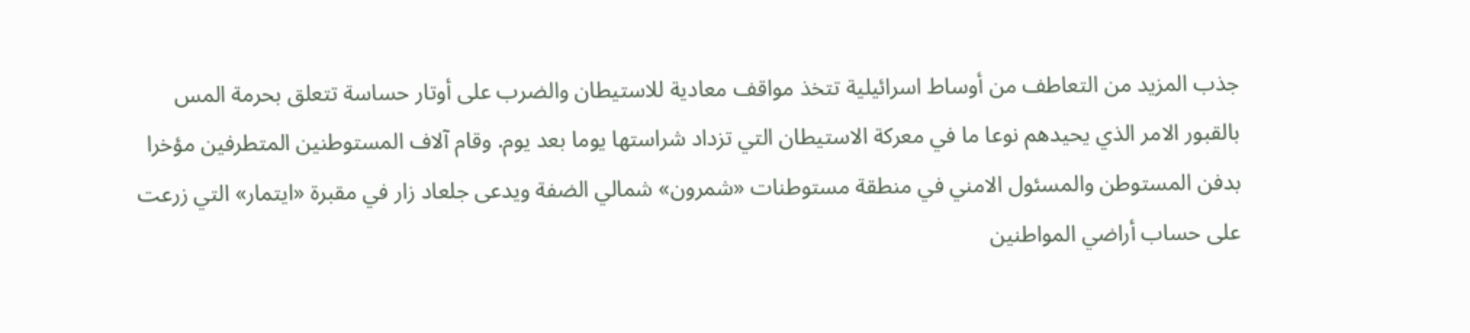جذب المزيد من التعاطف من أوساط اسرائيلية تتخذ مواقف معادية للاستيطان والضرب على أوتار حساسة تتعلق بحرمة المس بالقبور الامر الذي يحيدهم نوعا ما في معركة الاستيطان التي تزداد شراستها يوما بعد يوم. وقام آلاف المستوطنين المتطرفين مؤخرا بدفن المستوطن والمسئول الامني في منطقة مستوطنات «شمرون» شمالي الضفة ويدعى جلعاد زار في مقبرة «ايتمار» التي زرعت على حساب أراضي المواطنين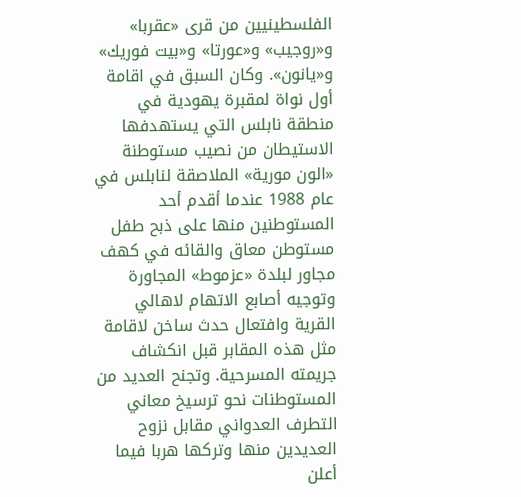الفلسطينيين من قرى «عقربا» و«روجيب» و«عورتا» و«بيت فوريك» و«يانون». وكان السبق في اقامة أول نواة لمقبرة يهودية في منطقة نابلس التي يستهدفها الاستيطان من نصيب مستوطنة «الون مورية» الملاصقة لنابلس في عام 1988 عندما أقدم أحد المستوطنين منها على ذبح طفل مستوطن معاق والقائه في كهف مجاور لبلدة «عزموط» المجاورة وتوجيه أصابع الاتهام لاهالي القرية وافتعال حدث ساخن لاقامة مثل هذه المقابر قبل انكشاف جريمته المسرحية. وتجنح العديد من المستوطنات نحو ترسيخ معاني التطرف العدواني مقابل نزوح العديدين منها وتركها هربا فيما أعلن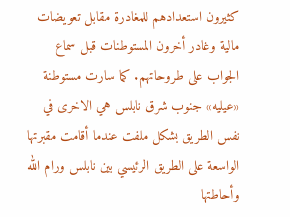كثيرون استعدادهم للمغادرة مقابل تعويضات مالية وغادر أخرون المستوطنات قبل سماع الجواب على طروحاتهم. كما سارت مستوطنة «عيليه» جنوب شرق نابلس هي الاخرى في نفس الطريق بشكل ملفت عندما أقامت مقبرتها الواسعة على الطريق الرئيسي بين نابلس ورام الله وأحاطتها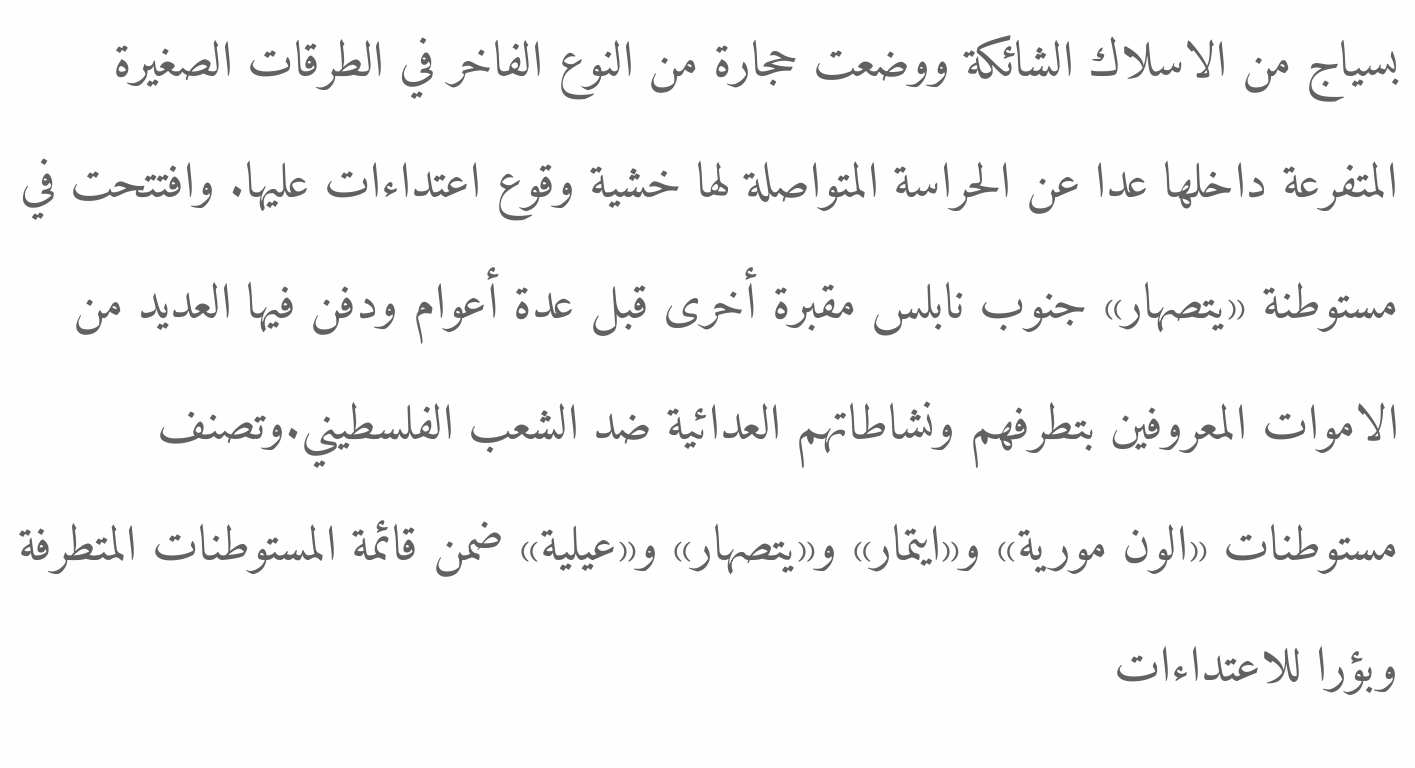بسياج من الاسلاك الشائكة ووضعت حجارة من النوع الفاخر في الطرقات الصغيرة المتفرعة داخلها عدا عن الحراسة المتواصلة لها خشية وقوع اعتداءات عليها. وافتتحت في مستوطنة «يتصهار» جنوب نابلس مقبرة أخرى قبل عدة أعوام ودفن فيها العديد من الاموات المعروفين بتطرفهم ونشاطاتهم العدائية ضد الشعب الفلسطيني.وتصنف مستوطنات «الون مورية» و«ايتمار» و«يتصهار» و«عيلية» ضمن قائمة المستوطنات المتطرفة وبؤرا للاعتداءات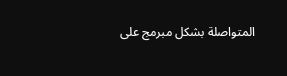المتواصلة بشكل مبرمج على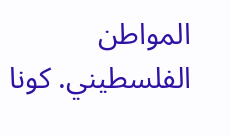المواطن الفلسطيني. كونا